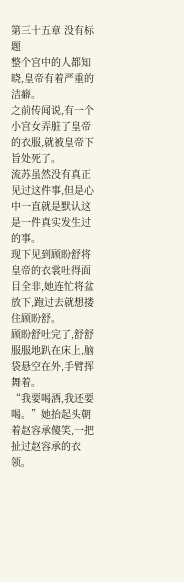第三十五章 没有标题
整个宫中的人都知晓,皇帝有着严重的洁癖。
之前传闻说,有一个小宫女弄脏了皇帝的衣服,就被皇帝下旨处死了。
流苏虽然没有真正见过这件事,但是心中一直就是默认这是一件真实发生过的事。
现下见到顾盼舒将皇帝的衣裳吐得面目全非,她连忙将盆放下,跑过去就想搂住顾盼舒。
顾盼舒吐完了,舒舒服服地趴在床上,脑袋悬空在外,手臂挥舞着。
“我要喝酒,我还要喝。”她抬起头朝着赵容承傻笑,一把扯过赵容承的衣领。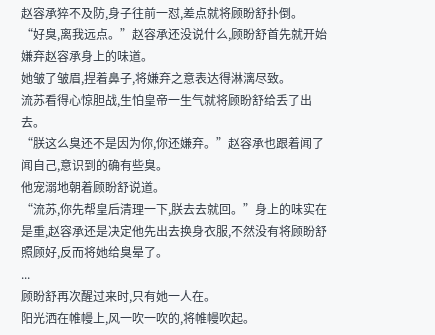赵容承猝不及防,身子往前一怼,差点就将顾盼舒扑倒。
“好臭,离我远点。”赵容承还没说什么,顾盼舒首先就开始嫌弃赵容承身上的味道。
她皱了皱眉,捏着鼻子,将嫌弃之意表达得淋漓尽致。
流苏看得心惊胆战,生怕皇帝一生气就将顾盼舒给丢了出去。
“朕这么臭还不是因为你,你还嫌弃。”赵容承也跟着闻了闻自己,意识到的确有些臭。
他宠溺地朝着顾盼舒说道。
“流苏,你先帮皇后清理一下,朕去去就回。”身上的味实在是重,赵容承还是决定他先出去换身衣服,不然没有将顾盼舒照顾好,反而将她给臭晕了。
...
顾盼舒再次醒过来时,只有她一人在。
阳光洒在帷幔上,风一吹一吹的,将帷幔吹起。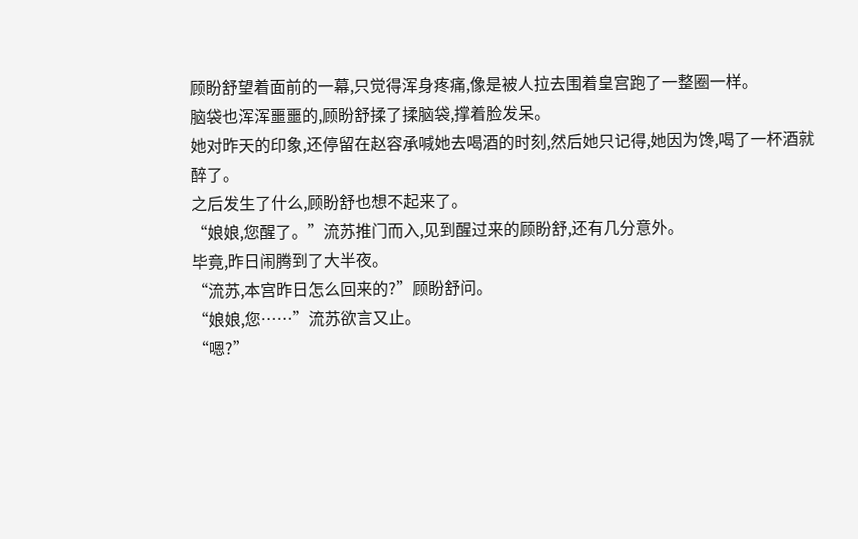顾盼舒望着面前的一幕,只觉得浑身疼痛,像是被人拉去围着皇宫跑了一整圈一样。
脑袋也浑浑噩噩的,顾盼舒揉了揉脑袋,撑着脸发呆。
她对昨天的印象,还停留在赵容承喊她去喝酒的时刻,然后她只记得,她因为馋,喝了一杯酒就醉了。
之后发生了什么,顾盼舒也想不起来了。
“娘娘,您醒了。”流苏推门而入,见到醒过来的顾盼舒,还有几分意外。
毕竟,昨日闹腾到了大半夜。
“流苏,本宫昨日怎么回来的?”顾盼舒问。
“娘娘,您……”流苏欲言又止。
“嗯?”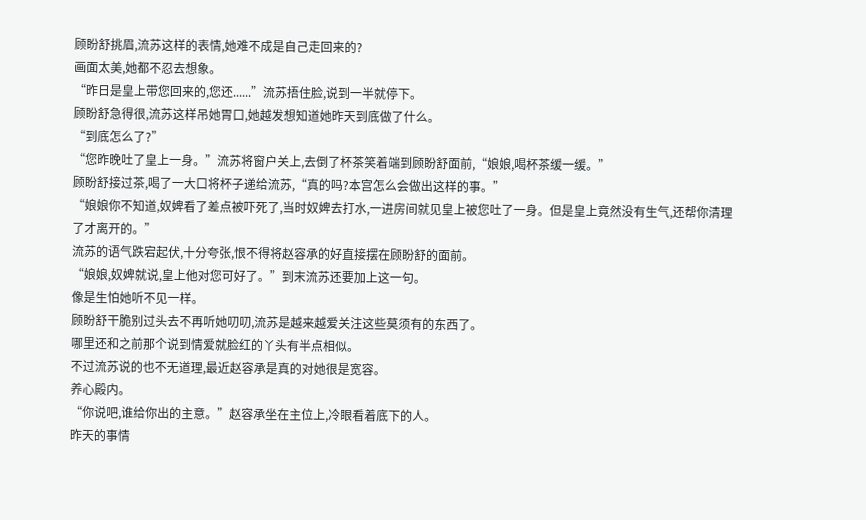顾盼舒挑眉,流苏这样的表情,她难不成是自己走回来的?
画面太美,她都不忍去想象。
“昨日是皇上带您回来的,您还......”流苏捂住脸,说到一半就停下。
顾盼舒急得很,流苏这样吊她胃口,她越发想知道她昨天到底做了什么。
“到底怎么了?”
“您昨晚吐了皇上一身。”流苏将窗户关上,去倒了杯茶笑着端到顾盼舒面前,“娘娘,喝杯茶缓一缓。”
顾盼舒接过茶,喝了一大口将杯子递给流苏,“真的吗?本宫怎么会做出这样的事。”
“娘娘你不知道,奴婢看了差点被吓死了,当时奴婢去打水,一进房间就见皇上被您吐了一身。但是皇上竟然没有生气,还帮你清理了才离开的。”
流苏的语气跌宕起伏,十分夸张,恨不得将赵容承的好直接摆在顾盼舒的面前。
“娘娘,奴婢就说,皇上他对您可好了。”到末流苏还要加上这一句。
像是生怕她听不见一样。
顾盼舒干脆别过头去不再听她叨叨,流苏是越来越爱关注这些莫须有的东西了。
哪里还和之前那个说到情爱就脸红的丫头有半点相似。
不过流苏说的也不无道理,最近赵容承是真的对她很是宽容。
养心殿内。
“你说吧,谁给你出的主意。”赵容承坐在主位上,冷眼看着底下的人。
昨天的事情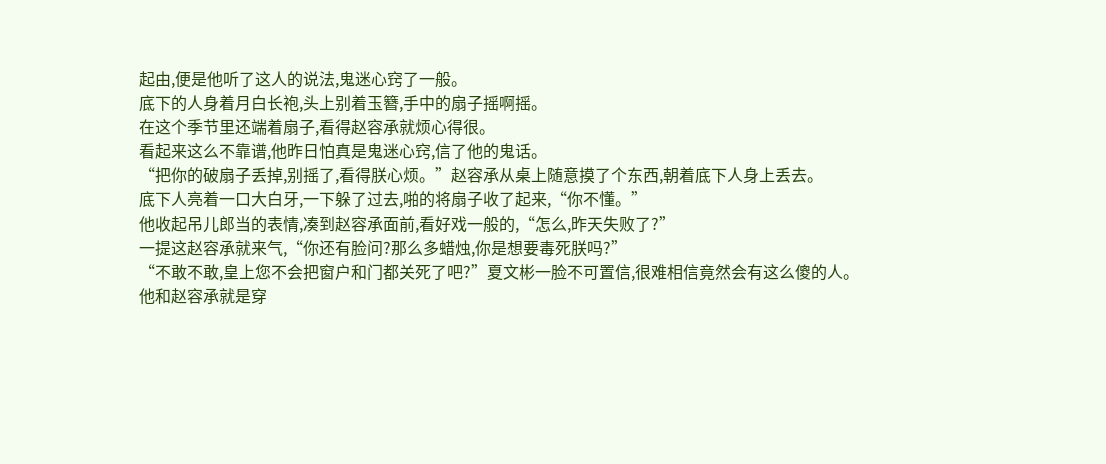起由,便是他听了这人的说法,鬼迷心窍了一般。
底下的人身着月白长袍,头上别着玉簪,手中的扇子摇啊摇。
在这个季节里还端着扇子,看得赵容承就烦心得很。
看起来这么不靠谱,他昨日怕真是鬼迷心窍,信了他的鬼话。
“把你的破扇子丢掉,别摇了,看得朕心烦。”赵容承从桌上随意摸了个东西,朝着底下人身上丢去。
底下人亮着一口大白牙,一下躲了过去,啪的将扇子收了起来,“你不懂。”
他收起吊儿郎当的表情,凑到赵容承面前,看好戏一般的,“怎么,昨天失败了?”
一提这赵容承就来气,“你还有脸问?那么多蜡烛,你是想要毒死朕吗?”
“不敢不敢,皇上您不会把窗户和门都关死了吧?”夏文彬一脸不可置信,很难相信竟然会有这么傻的人。
他和赵容承就是穿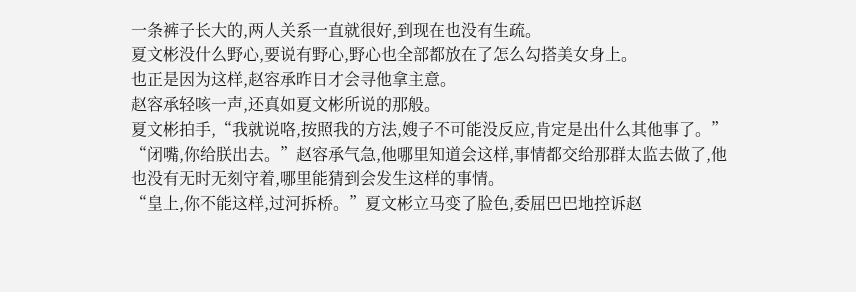一条裤子长大的,两人关系一直就很好,到现在也没有生疏。
夏文彬没什么野心,要说有野心,野心也全部都放在了怎么勾搭美女身上。
也正是因为这样,赵容承昨日才会寻他拿主意。
赵容承轻咳一声,还真如夏文彬所说的那般。
夏文彬拍手,“我就说咯,按照我的方法,嫂子不可能没反应,肯定是出什么其他事了。”
“闭嘴,你给朕出去。”赵容承气急,他哪里知道会这样,事情都交给那群太监去做了,他也没有无时无刻守着,哪里能猜到会发生这样的事情。
“皇上,你不能这样,过河拆桥。”夏文彬立马变了脸色,委屈巴巴地控诉赵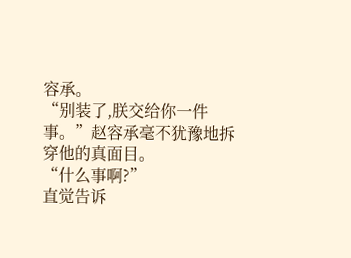容承。
“别装了,朕交给你一件事。”赵容承毫不犹豫地拆穿他的真面目。
“什么事啊?”
直觉告诉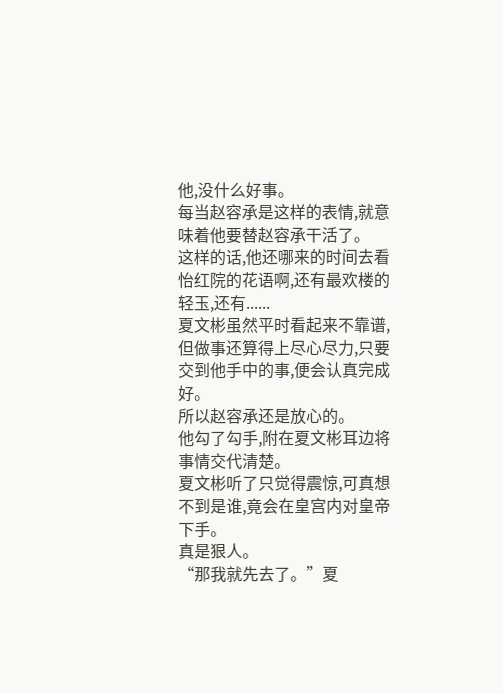他,没什么好事。
每当赵容承是这样的表情,就意味着他要替赵容承干活了。
这样的话,他还哪来的时间去看怡红院的花语啊,还有最欢楼的轻玉,还有......
夏文彬虽然平时看起来不靠谱,但做事还算得上尽心尽力,只要交到他手中的事,便会认真完成好。
所以赵容承还是放心的。
他勾了勾手,附在夏文彬耳边将事情交代清楚。
夏文彬听了只觉得震惊,可真想不到是谁,竟会在皇宫内对皇帝下手。
真是狠人。
“那我就先去了。”夏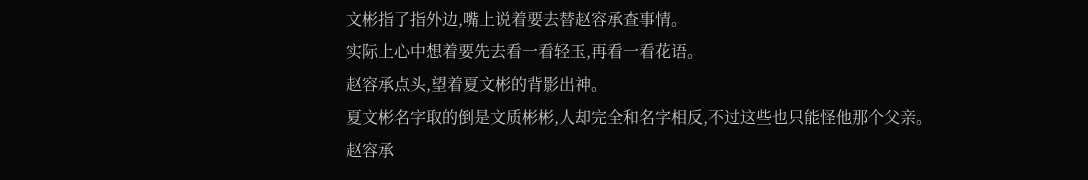文彬指了指外边,嘴上说着要去替赵容承查事情。
实际上心中想着要先去看一看轻玉,再看一看花语。
赵容承点头,望着夏文彬的背影出神。
夏文彬名字取的倒是文质彬彬,人却完全和名字相反,不过这些也只能怪他那个父亲。
赵容承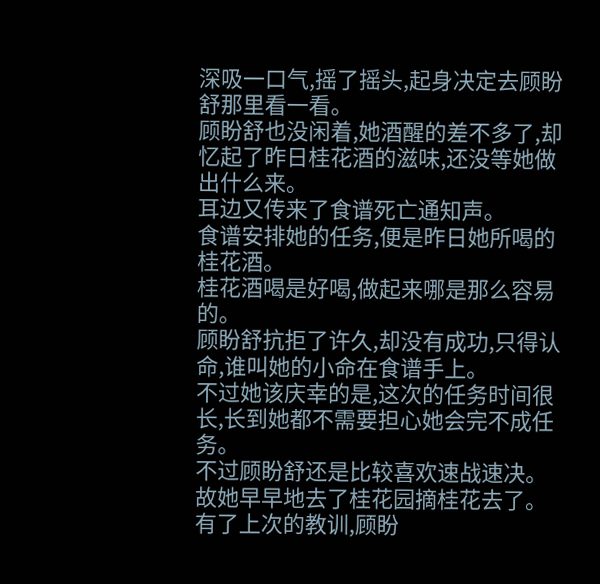深吸一口气,摇了摇头,起身决定去顾盼舒那里看一看。
顾盼舒也没闲着,她酒醒的差不多了,却忆起了昨日桂花酒的滋味,还没等她做出什么来。
耳边又传来了食谱死亡通知声。
食谱安排她的任务,便是昨日她所喝的桂花酒。
桂花酒喝是好喝,做起来哪是那么容易的。
顾盼舒抗拒了许久,却没有成功,只得认命,谁叫她的小命在食谱手上。
不过她该庆幸的是,这次的任务时间很长,长到她都不需要担心她会完不成任务。
不过顾盼舒还是比较喜欢速战速决。
故她早早地去了桂花园摘桂花去了。
有了上次的教训,顾盼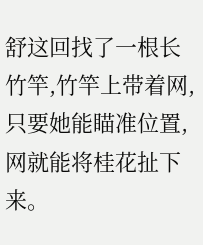舒这回找了一根长竹竿,竹竿上带着网,只要她能瞄准位置,网就能将桂花扯下来。